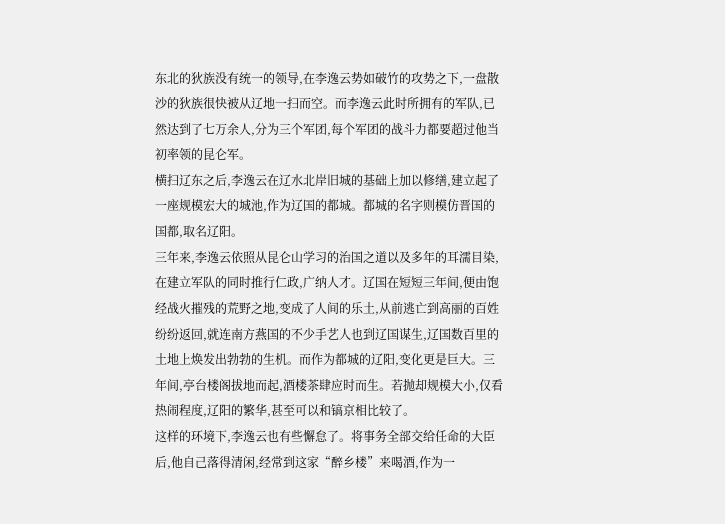东北的狄族没有统一的领导,在李逸云势如破竹的攻势之下,一盘散沙的狄族很快被从辽地一扫而空。而李逸云此时所拥有的军队,已然达到了七万余人,分为三个军团,每个军团的战斗力都要超过他当初率领的昆仑军。
横扫辽东之后,李逸云在辽水北岸旧城的基础上加以修缮,建立起了一座规模宏大的城池,作为辽国的都城。都城的名字则模仿晋国的国都,取名辽阳。
三年来,李逸云依照从昆仑山学习的治国之道以及多年的耳濡目染,在建立军队的同时推行仁政,广纳人才。辽国在短短三年间,便由饱经战火摧残的荒野之地,变成了人间的乐土,从前逃亡到高丽的百姓纷纷返回,就连南方燕国的不少手艺人也到辽国谋生,辽国数百里的土地上焕发出勃勃的生机。而作为都城的辽阳,变化更是巨大。三年间,亭台楼阁拔地而起,酒楼茶肆应时而生。若抛却规模大小,仅看热闹程度,辽阳的繁华,甚至可以和镐京相比较了。
这样的环境下,李逸云也有些懈怠了。将事务全部交给任命的大臣后,他自己落得清闲,经常到这家“醉乡楼”来喝酒,作为一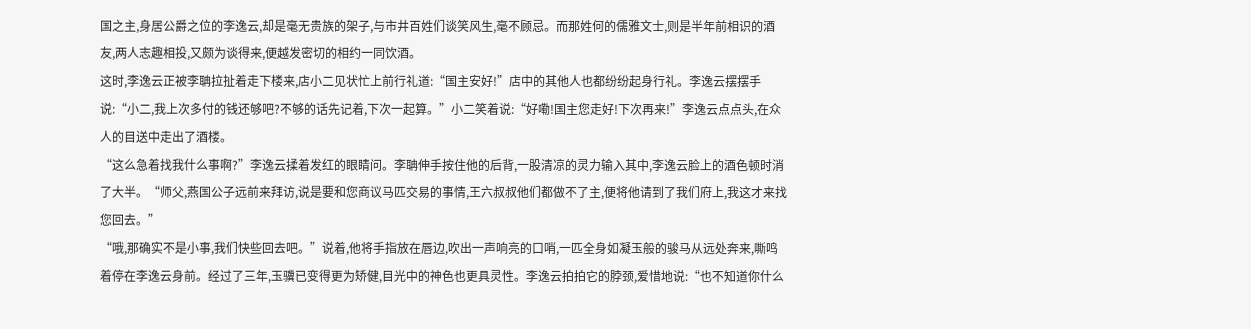国之主,身居公爵之位的李逸云,却是毫无贵族的架子,与市井百姓们谈笑风生,毫不顾忌。而那姓何的儒雅文士,则是半年前相识的酒友,两人志趣相投,又颇为谈得来,便越发密切的相约一同饮酒。
这时,李逸云正被李聃拉扯着走下楼来,店小二见状忙上前行礼道:“国主安好!”店中的其他人也都纷纷起身行礼。李逸云摆摆手说:“小二,我上次多付的钱还够吧?不够的话先记着,下次一起算。”小二笑着说:“好嘞!国主您走好!下次再来!”李逸云点点头,在众人的目送中走出了酒楼。
“这么急着找我什么事啊?”李逸云揉着发红的眼睛问。李聃伸手按住他的后背,一股清凉的灵力输入其中,李逸云脸上的酒色顿时消了大半。“师父,燕国公子远前来拜访,说是要和您商议马匹交易的事情,王六叔叔他们都做不了主,便将他请到了我们府上,我这才来找您回去。”
“哦,那确实不是小事,我们快些回去吧。”说着,他将手指放在唇边,吹出一声响亮的口哨,一匹全身如凝玉般的骏马从远处奔来,嘶鸣着停在李逸云身前。经过了三年,玉骥已变得更为矫健,目光中的神色也更具灵性。李逸云拍拍它的脖颈,爱惜地说:“也不知道你什么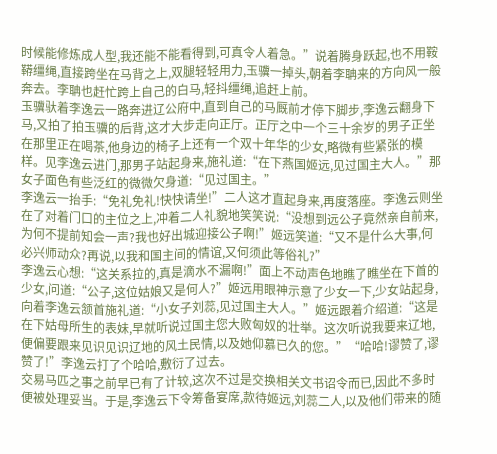时候能修炼成人型,我还能不能看得到,可真令人着急。”说着腾身跃起,也不用鞍鞯缰绳,直接跨坐在马背之上,双腿轻轻用力,玉骥一掉头,朝着李聃来的方向风一般奔去。李聃也赶忙跨上自己的白马,轻抖缰绳,追赶上前。
玉骥驮着李逸云一路奔进辽公府中,直到自己的马厩前才停下脚步,李逸云翻身下马,又拍了拍玉骥的后背,这才大步走向正厅。正厅之中一个三十余岁的男子正坐在那里正在喝茶,他身边的椅子上还有一个双十年华的少女,略微有些紧张的模样。见李逸云进门,那男子站起身来,施礼道:“在下燕国姬远,见过国主大人。”那女子面色有些泛红的微微欠身道:“见过国主。”
李逸云一抬手:“免礼免礼!快快请坐!”二人这才直起身来,再度落座。李逸云则坐在了对着门口的主位之上,冲着二人礼貌地笑笑说:“没想到远公子竟然亲自前来,为何不提前知会一声?我也好出城迎接公子啊!”姬远笑道:“又不是什么大事,何必兴师动众?再说,以我和国主间的情谊,又何须此等俗礼?”
李逸云心想:“这关系拉的,真是滴水不漏啊!”面上不动声色地瞧了瞧坐在下首的少女,问道:“公子,这位姑娘又是何人?”姬远用眼神示意了少女一下,少女站起身,向着李逸云颔首施礼道:“小女子刘蕊,见过国主大人。”姬远跟着介绍道:“这是在下姑母所生的表妹,早就听说过国主您大败匈奴的壮举。这次听说我要来辽地,便偏要跟来见识见识辽地的风土民情,以及她仰慕已久的您。”“哈哈!谬赞了,谬赞了!”李逸云打了个哈哈,敷衍了过去。
交易马匹之事之前早已有了计较,这次不过是交换相关文书诏令而已,因此不多时便被处理妥当。于是,李逸云下令筹备宴席,款待姬远,刘蕊二人,以及他们带来的随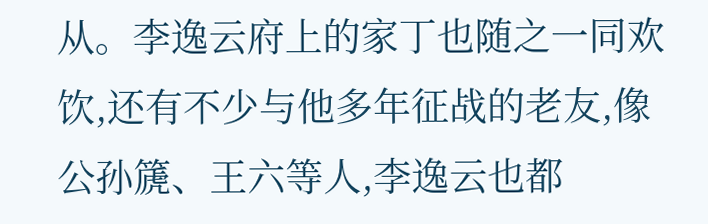从。李逸云府上的家丁也随之一同欢饮,还有不少与他多年征战的老友,像公孙篪、王六等人,李逸云也都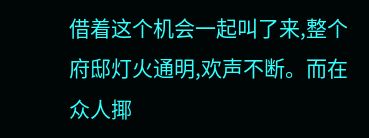借着这个机会一起叫了来,整个府邸灯火通明,欢声不断。而在众人揶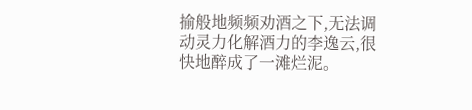揄般地频频劝酒之下,无法调动灵力化解酒力的李逸云,很快地醉成了一滩烂泥。